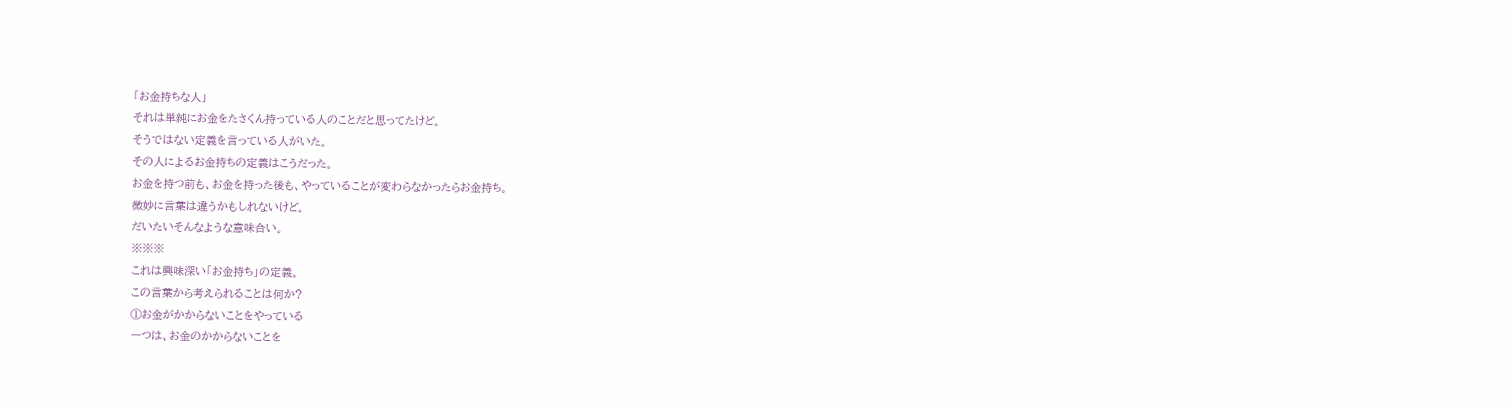「お金持ちな人」
それは単純にお金をたさくん持っている人のことだと思ってたけど。
そうではない定義を言っている人がいた。
その人によるお金持ちの定義はこうだった。
お金を持つ前も、お金を持った後も、やっていることが変わらなかったらお金持ち。
微妙に言葉は違うかもしれないけど。
だいたいそんなような意味合い。
※※※
これは興味深い「お金持ち」の定義。
この言葉から考えられることは何か?
①お金がかからないことをやっている
一つは、お金のかからないことを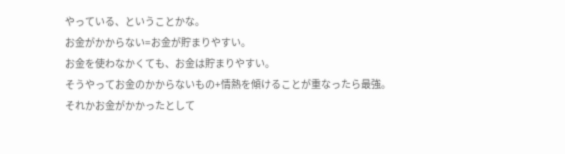やっている、ということかな。
お金がかからない=お金が貯まりやすい。
お金を使わなかくても、お金は貯まりやすい。
そうやってお金のかからないもの+情熱を傾けることが重なったら最強。
それかお金がかかったとして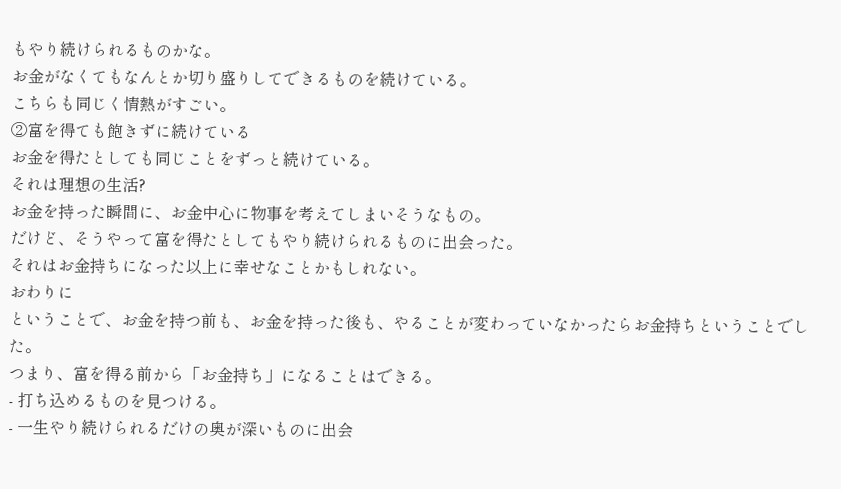もやり続けられるものかな。
お金がなくてもなんとか切り盛りしてできるものを続けている。
こちらも同じく情熱がすごい。
②富を得ても飽きずに続けている
お金を得たとしても同じことをずっと続けている。
それは理想の生活?
お金を持った瞬間に、お金中心に物事を考えてしまいそうなもの。
だけど、そうやって富を得たとしてもやり続けられるものに出会った。
それはお金持ちになった以上に幸せなことかもしれない。
おわりに
ということで、お金を持つ前も、お金を持った後も、やることが変わっていなかったらお金持ちということでした。
つまり、富を得る前から「お金持ち」になることはできる。
- 打ち込めるものを見つける。
- 一生やり続けられるだけの奥が深いものに出会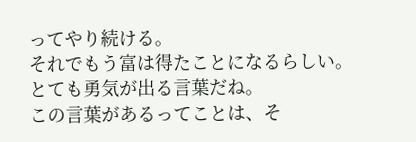ってやり続ける。
それでもう富は得たことになるらしい。
とても勇気が出る言葉だね。
この言葉があるってことは、そ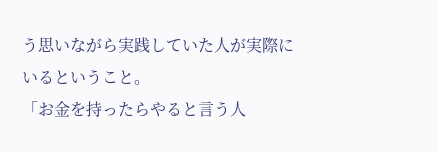う思いながら実践していた人が実際にいるということ。
「お金を持ったらやると言う人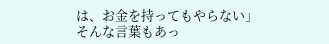は、お金を持ってもやらない」
そんな言葉もあっ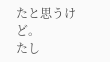たと思うけど。
たし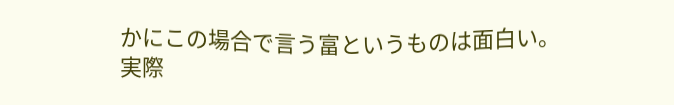かにこの場合で言う富というものは面白い。
実際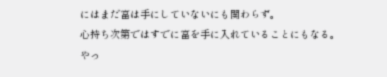にはまだ富は手にしていないにも関わらず。
心持ち次第ではすでに富を手に入れていることにもなる。
やっ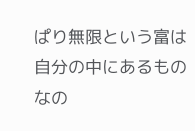ぱり無限という富は自分の中にあるものなの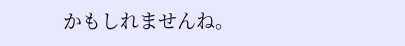かもしれませんね。